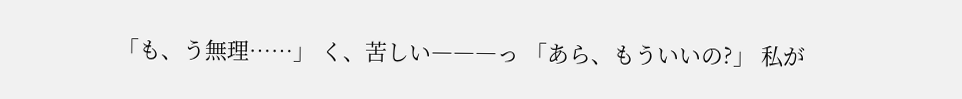「も、う無理……」 く、苦しい―――っ 「あら、もういいの?」 私が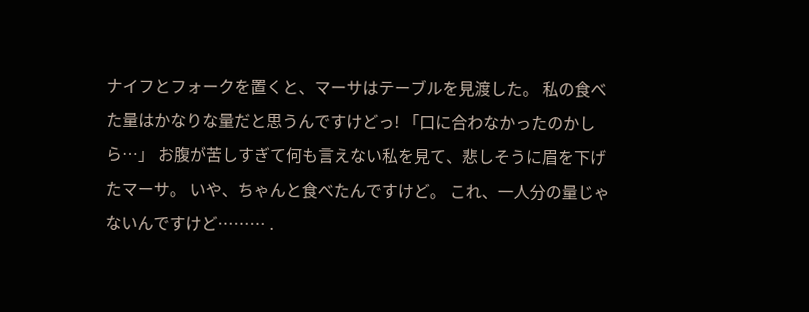ナイフとフォークを置くと、マーサはテーブルを見渡した。 私の食べた量はかなりな量だと思うんですけどっ! 「口に合わなかったのかしら…」 お腹が苦しすぎて何も言えない私を見て、悲しそうに眉を下げたマーサ。 いや、ちゃんと食べたんですけど。 これ、一人分の量じゃないんですけど……… .